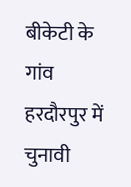बीकेटी के गांव हरदौरपुर में चुनावी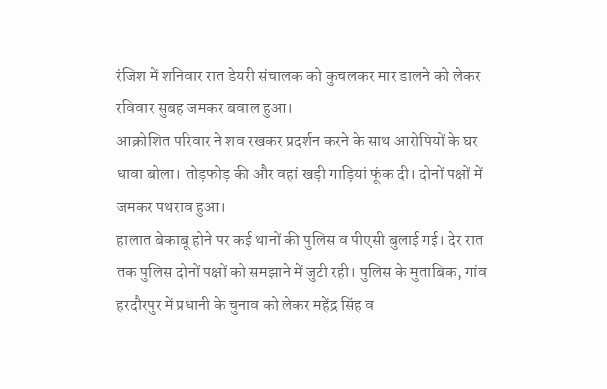रंजिश में शनिवार रात डेयरी संचालक को कुचलकर मार डालने को लेकर रविवार सुबह जमकर बवाल हुआ।
आक्रोशित परिवार ने शव रखकर प्रदर्शन करने के साथ आरोपियों के घर धावा बोला। तोड़फोड़ की और वहां खड़ी गाड़ियां फूंक दी। दोनों पक्षों में जमकर पथराव हुआ।
हालात बेकाबू होने पर कई थानों की पुलिस व पीएसी बुलाई गई। देर रात तक पुलिस दोनों पक्षों को समझाने में जुटी रही। पुलिस के मुताबिक, गांव हरदौरपुर में प्रधानी के चुनाव को लेकर महेंद्र सिंह व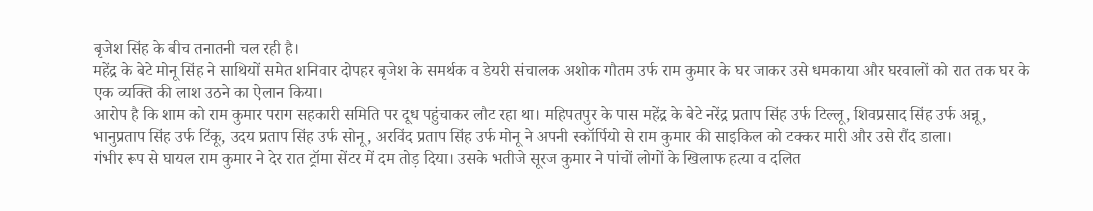बृजेश सिंह के बीच तनातनी चल रही है।
महेंद्र के बेटे मोनू सिंह ने साथियों समेत शनिवार दोपहर बृजेश के समर्थक व डेयरी संचालक अशोक गौतम उर्फ राम कुमार के घर जाकर उसे धमकाया और घरवालों को रात तक घर के एक व्यक्ति की लाश उठने का ऐलान किया।
आरोप है कि शाम को राम कुमार पराग सहकारी समिति पर दूध पहुंचाकर लौट रहा था। महिपतपुर के पास महेंद्र के बेटे नरेंद्र प्रताप सिंह उर्फ टिल्लू, शिवप्रसाद सिंह उर्फ अन्नू, भानुप्रताप सिंह उर्फ टिंकू, उदय प्रताप सिंह उर्फ सोनू, अरविंद प्रताप सिंह उर्फ मोनू ने अपनी स्कॉर्पियो से राम कुमार की साइकिल को टक्कर मारी और उसे रौंद डाला।
गंभीर रूप से घायल राम कुमार ने देर रात ट्रॉमा सेंटर में दम तोड़ दिया। उसके भतीजे सूरज कुमार ने पांचों लोगों के खिलाफ हत्या व दलित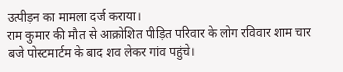उत्पीड़न का मामला दर्ज कराया।
राम कुमार की मौत से आक्रोशित पीड़ित परिवार के लोग रविवार शाम चार बजे पोस्टमार्टम के बाद शव लेकर गांव पहुंचे।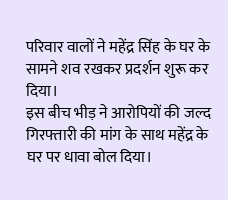परिवार वालों ने महेंद्र सिंह के घर के सामने शव रखकर प्रदर्शन शुरू कर दिया।
इस बीच भीड़ ने आरोपियों की जल्द गिरफ्तारी की मांग के साथ महेंद्र के घर पर धावा बोल दिया।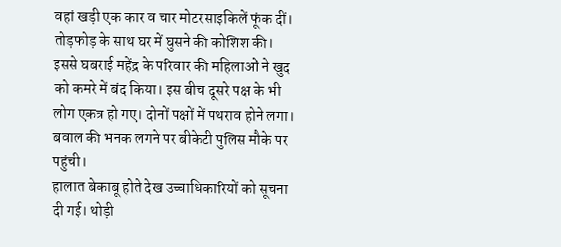वहां खड़ी एक कार व चार मोटरसाइकिलें फूंक दीं। तोड़फोड़ के साथ घर में घुसने की कोशिश की।
इससे घबराई महेंद्र के परिवार की महिलाओं ने खुद को कमरे में बंद किया। इस बीच दूसरे पक्ष के भी लोग एकत्र हो गए। दोनों पक्षों में पथराव होने लगा। बवाल की भनक लगने पर बीकेटी पुलिस मौके पर पहुंची।
हालात बेकाबू होते देख उच्चाधिकारियों को सूचना दी गई। थोड़ी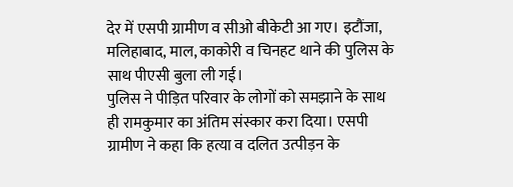देर में एसपी ग्रामीण व सीओ बीकेटी आ गए। इटौंजा, मलिहाबाद, माल, काकोरी व चिनहट थाने की पुलिस के साथ पीएसी बुला ली गई।
पुलिस ने पीड़ित परिवार के लोगों को समझाने के साथ ही रामकुमार का अंतिम संस्कार करा दिया। एसपी ग्रामीण ने कहा कि हत्या व दलित उत्पीड़न के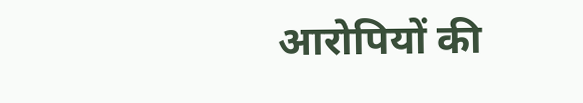आरोपियों की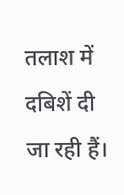तलाश में दबिशें दी जा रही हैं।